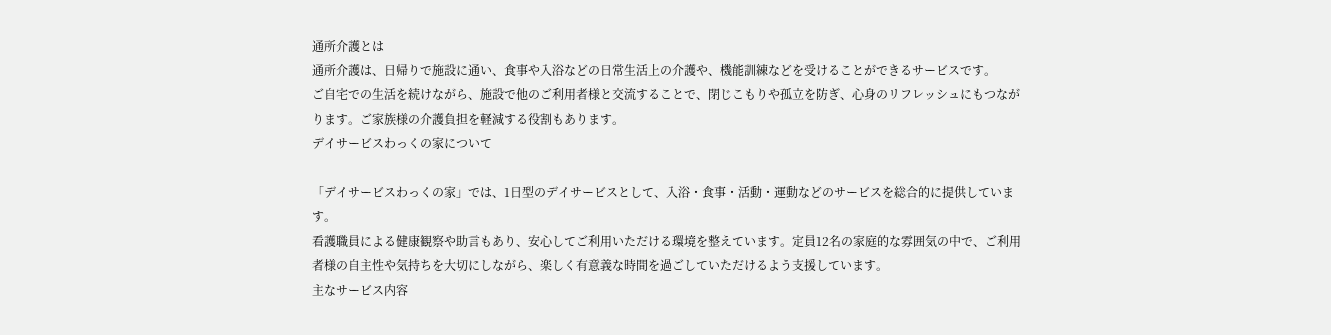通所介護とは
通所介護は、日帰りで施設に通い、食事や入浴などの日常生活上の介護や、機能訓練などを受けることができるサービスです。
ご自宅での生活を続けながら、施設で他のご利用者様と交流することで、閉じこもりや孤立を防ぎ、心身のリフレッシュにもつながります。ご家族様の介護負担を軽減する役割もあります。
デイサービスわっくの家について

「デイサービスわっくの家」では、1日型のデイサービスとして、入浴・食事・活動・運動などのサービスを総合的に提供しています。
看護職員による健康観察や助言もあり、安心してご利用いただける環境を整えています。定員12名の家庭的な雰囲気の中で、ご利用者様の自主性や気持ちを大切にしながら、楽しく有意義な時間を過ごしていただけるよう支援しています。
主なサービス内容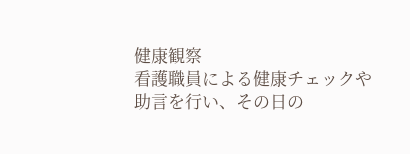健康観察
看護職員による健康チェックや助言を行い、その日の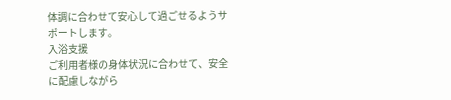体調に合わせて安心して過ごせるようサポートします。
入浴支援
ご利用者様の身体状況に合わせて、安全に配慮しながら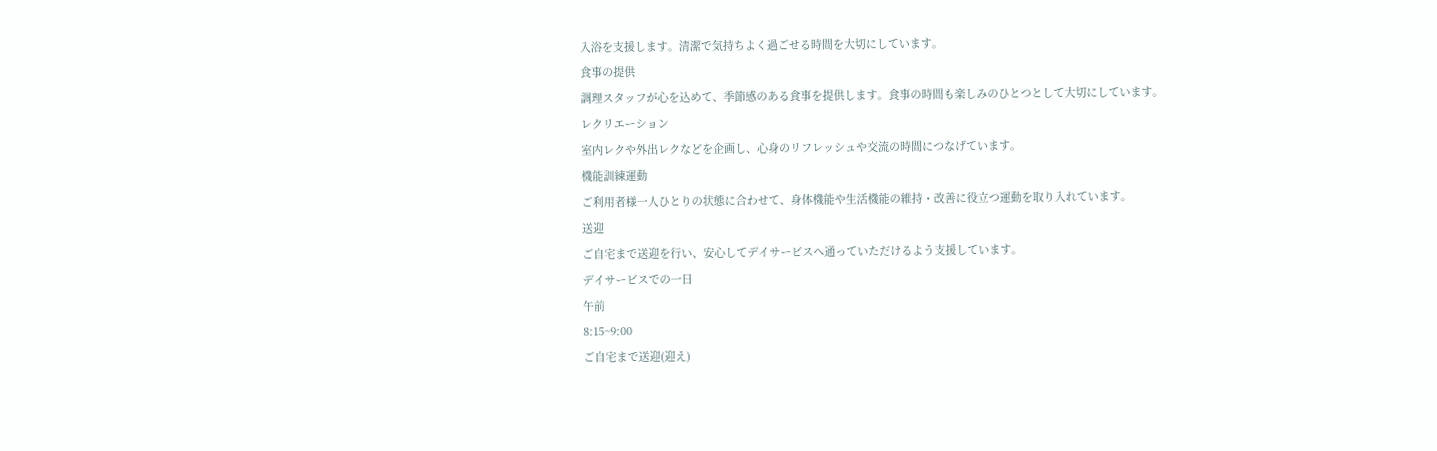入浴を支援します。清潔で気持ちよく過ごせる時間を大切にしています。
食事の提供
調理スタッフが心を込めて、季節感のある食事を提供します。食事の時間も楽しみのひとつとして大切にしています。
レクリエーション
室内レクや外出レクなどを企画し、心身のリフレッシュや交流の時間につなげています。
機能訓練運動
ご利用者様一人ひとりの状態に合わせて、身体機能や生活機能の維持・改善に役立つ運動を取り入れています。
送迎
ご自宅まで送迎を行い、安心してデイサービスへ通っていただけるよう支援しています。
デイサービスでの一日
午前
8:15~9:00
ご自宅まで送迎(迎え)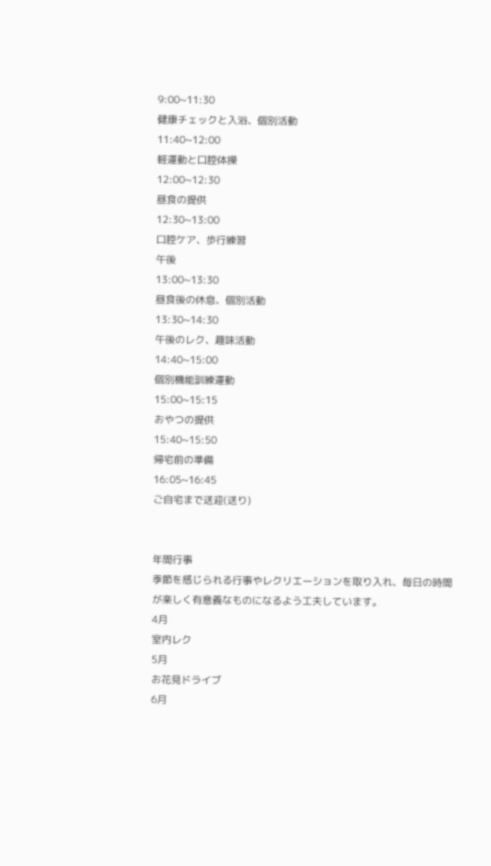9:00~11:30
健康チェックと入浴、個別活動
11:40~12:00
軽運動と口腔体操
12:00~12:30
昼食の提供
12:30~13:00
口腔ケア、歩行練習
午後
13:00~13:30
昼食後の休息、個別活動
13:30~14:30
午後のレク、趣味活動
14:40~15:00
個別機能訓練運動
15:00~15:15
おやつの提供
15:40~15:50
帰宅前の準備
16:05~16:45
ご自宅まで送迎(送り)


年間行事
季節を感じられる行事やレクリエーションを取り入れ、毎日の時間が楽しく有意義なものになるよう工夫しています。
4月
室内レク
5月
お花見ドライブ
6月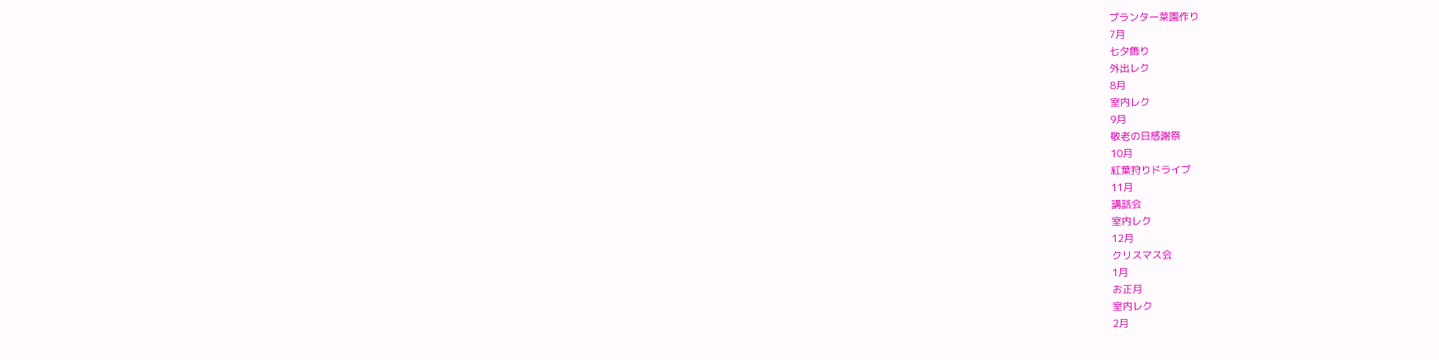プランター菜園作り
7月
七夕飾り
外出レク
8月
室内レク
9月
敬老の日感謝祭
10月
紅葉狩りドライブ
11月
講話会
室内レク
12月
クリスマス会
1月
お正月
室内レク
2月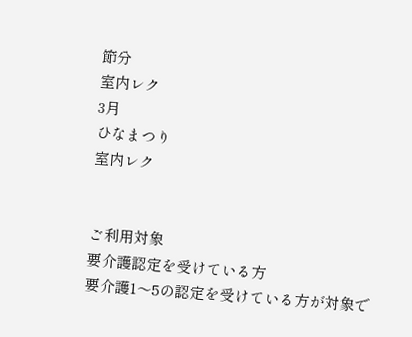節分
室内レク
3月
ひなまつり
室内レク


ご利用対象
要介護認定を受けている方
要介護1〜5の認定を受けている方が対象で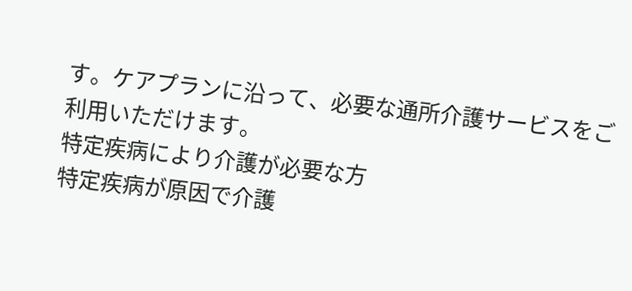す。ケアプランに沿って、必要な通所介護サービスをご利用いただけます。
特定疾病により介護が必要な方
特定疾病が原因で介護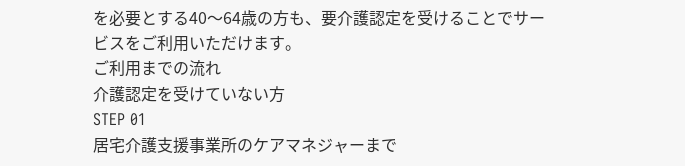を必要とする40〜64歳の方も、要介護認定を受けることでサービスをご利用いただけます。
ご利用までの流れ
介護認定を受けていない方
STEP 01
居宅介護支援事業所のケアマネジャーまで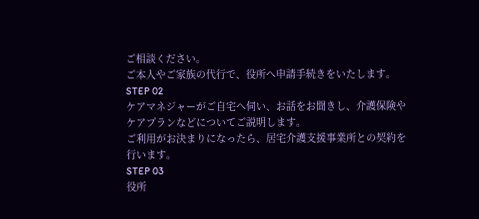ご相談ください。
ご本人やご家族の代行で、役所へ申請手続きをいたします。
STEP 02
ケアマネジャーがご自宅へ伺い、お話をお聞きし、介護保険やケアプランなどについてご説明します。
ご利用がお決まりになったら、居宅介護支援事業所との契約を行います。
STEP 03
役所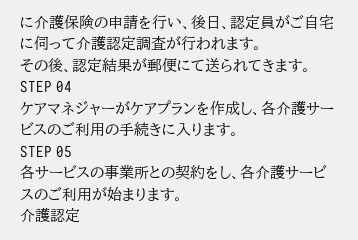に介護保険の申請を行い、後日、認定員がご自宅に伺って介護認定調査が行われます。
その後、認定結果が郵便にて送られてきます。
STEP 04
ケアマネジャーがケアプランを作成し、各介護サービスのご利用の手続きに入ります。
STEP 05
各サービスの事業所との契約をし、各介護サービスのご利用が始まります。
介護認定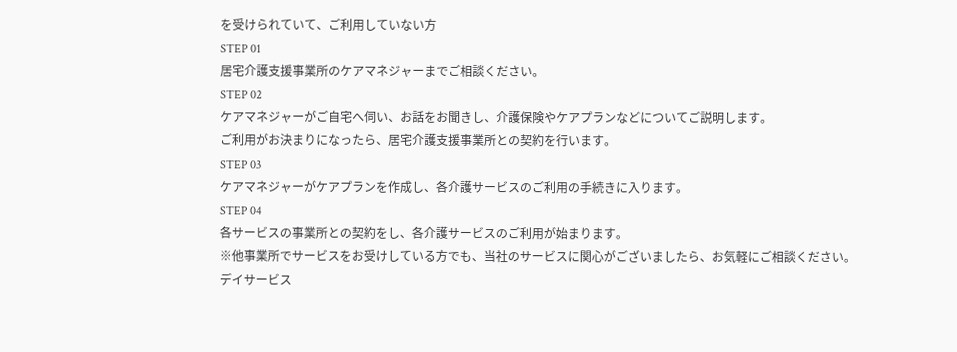を受けられていて、ご利用していない方
STEP 01
居宅介護支援事業所のケアマネジャーまでご相談ください。
STEP 02
ケアマネジャーがご自宅へ伺い、お話をお聞きし、介護保険やケアプランなどについてご説明します。
ご利用がお決まりになったら、居宅介護支援事業所との契約を行います。
STEP 03
ケアマネジャーがケアプランを作成し、各介護サービスのご利用の手続きに入ります。
STEP 04
各サービスの事業所との契約をし、各介護サービスのご利用が始まります。
※他事業所でサービスをお受けしている方でも、当社のサービスに関心がございましたら、お気軽にご相談ください。
デイサービス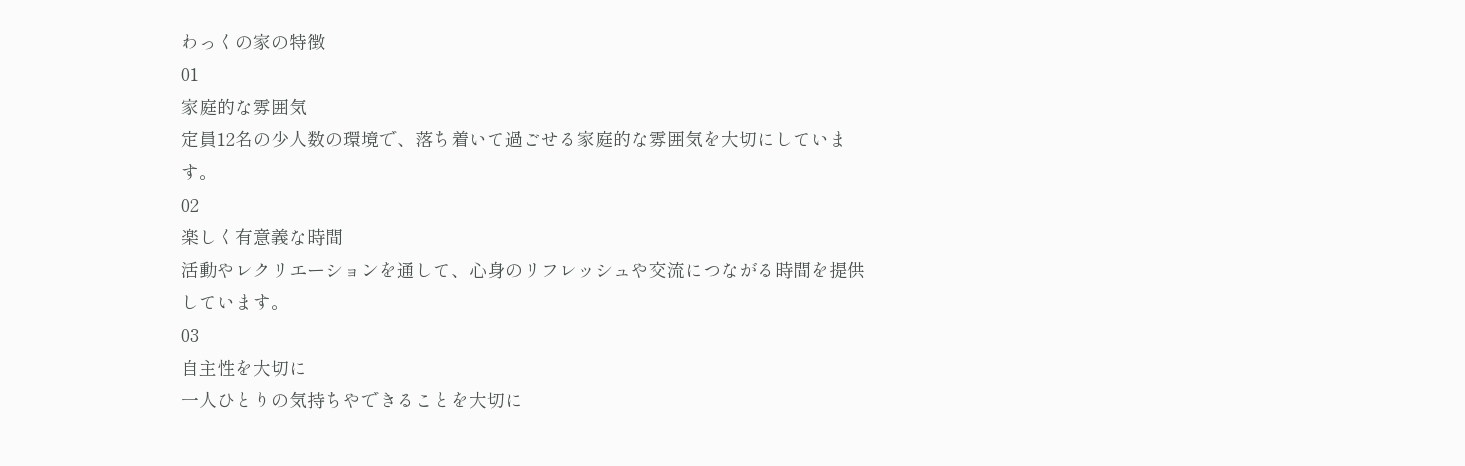わっくの家の特徴
01
家庭的な雰囲気
定員12名の少人数の環境で、落ち着いて過ごせる家庭的な雰囲気を大切にしています。
02
楽しく有意義な時間
活動やレクリエーションを通して、心身のリフレッシュや交流につながる時間を提供しています。
03
自主性を大切に
一人ひとりの気持ちやできることを大切に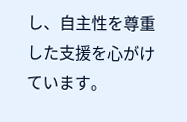し、自主性を尊重した支援を心がけています。